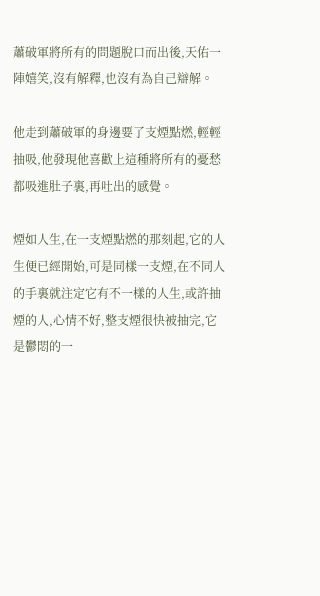蕭破軍將所有的問題脫口而出後,天佑一陣嬉笑,沒有解釋,也沒有為自己辯解。

他走到蕭破軍的身邊要了支煙點燃,輕輕抽吸,他發現他喜歡上這種將所有的憂愁都吸進肚子裏,再吐出的感覺。

煙如人生,在一支煙點燃的那刻起,它的人生便已經開始,可是同樣一支煙,在不同人的手裏就注定它有不一樣的人生,或許抽煙的人,心情不好,整支煙很快被抽完,它是鬱悶的一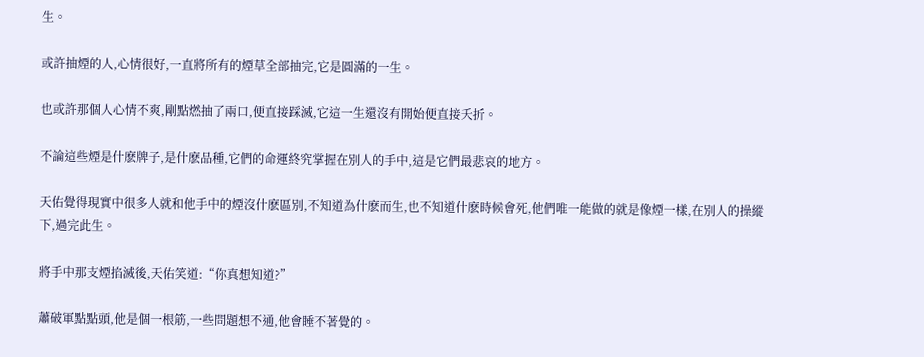生。

或許抽煙的人,心情很好,一直將所有的煙草全部抽完,它是圓滿的一生。

也或許那個人心情不爽,剛點燃抽了兩口,便直接踩滅,它這一生還沒有開始便直接夭折。

不論這些煙是什麽牌子,是什麽品種,它們的命運終究掌握在別人的手中,這是它們最悲哀的地方。

天佑覺得現實中很多人就和他手中的煙沒什麽區別,不知道為什麽而生,也不知道什麽時候會死,他們唯一能做的就是像煙一樣,在別人的操縱下,過完此生。

將手中那支煙掐滅後,天佑笑道:“你真想知道?”

蕭破軍點點頭,他是個一根筋,一些問題想不通,他會睡不著覺的。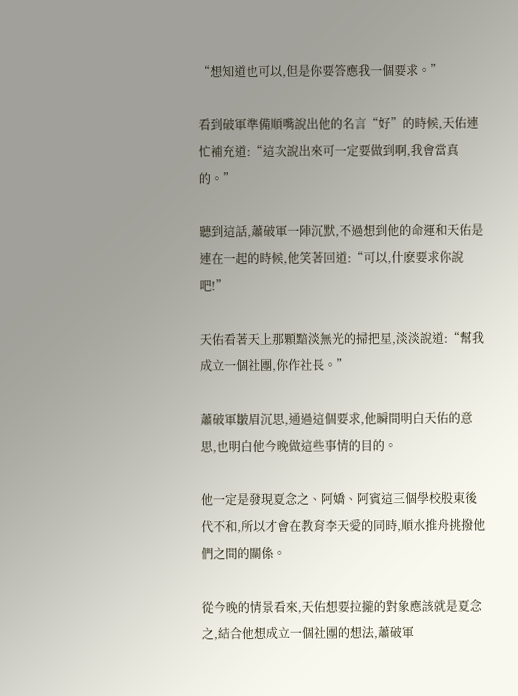“想知道也可以,但是你要答應我一個要求。”

看到破軍準備順嘴說出他的名言“好”的時候,天佑連忙補充道:“這次說出來可一定要做到啊,我會當真的。”

聽到這話,蕭破軍一陣沉默,不過想到他的命運和天佑是連在一起的時候,他笑著回道:“可以,什麽要求你說吧!”

天佑看著天上那顆黯淡無光的掃把星,淡淡說道:“幫我成立一個社團,你作社長。”

蕭破軍皺眉沉思,通過這個要求,他瞬間明白天佑的意思,也明白他今晚做這些事情的目的。

他一定是發現夏念之、阿嬌、阿賓這三個學校股東後代不和,所以才會在教育李天愛的同時,順水推舟挑撥他們之間的關係。

從今晚的情景看來,天佑想要拉攏的對象應該就是夏念之,結合他想成立一個社團的想法,蕭破軍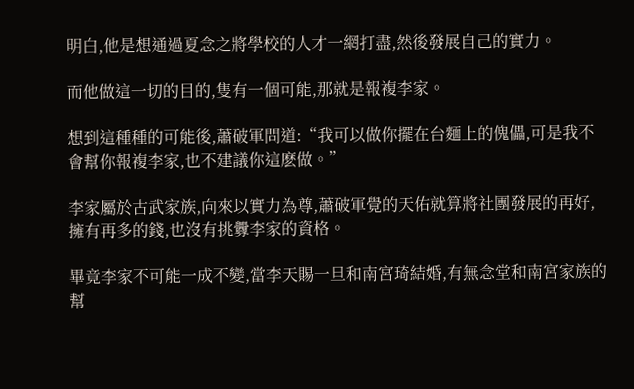明白,他是想通過夏念之將學校的人才一網打盡,然後發展自己的實力。

而他做這一切的目的,隻有一個可能,那就是報複李家。

想到這種種的可能後,蕭破軍問道:“我可以做你擺在台麵上的傀儡,可是我不會幫你報複李家,也不建議你這麽做。”

李家屬於古武家族,向來以實力為尊,蕭破軍覺的天佑就算將社團發展的再好,擁有再多的錢,也沒有挑釁李家的資格。

畢竟李家不可能一成不變,當李天賜一旦和南宮琦結婚,有無念堂和南宮家族的幫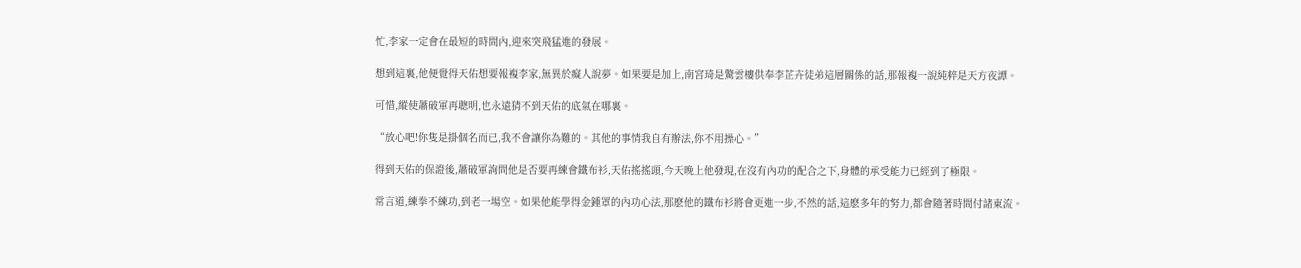忙,李家一定會在最短的時間內,迎來突飛猛進的發展。

想到這裏,他便覺得天佑想要報複李家,無異於癡人說夢。如果要是加上,南宮琦是驚雲樓供奉李芷卉徒弟這層關係的話,那報複一說純粹是天方夜譚。

可惜,縱使蕭破軍再聰明,也永遠猜不到天佑的底氣在哪裏。

“放心吧!你隻是掛個名而已,我不會讓你為難的。其他的事情我自有辦法,你不用操心。”

得到天佑的保證後,蕭破軍詢問他是否要再練會鐵布衫,天佑搖搖頭,今天晚上他發現,在沒有內功的配合之下,身體的承受能力已經到了極限。

常言道,練拳不練功,到老一場空。如果他能學得金鍾罩的內功心法,那麽他的鐵布衫將會更進一步,不然的話,這麽多年的努力,都會隨著時間付諸東流。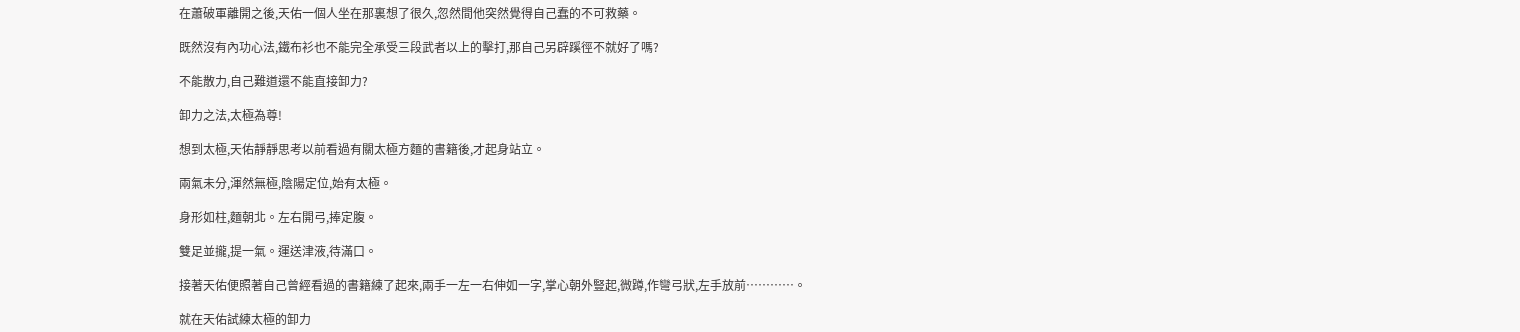在蕭破軍離開之後,天佑一個人坐在那裏想了很久,忽然間他突然覺得自己蠢的不可救藥。

既然沒有內功心法,鐵布衫也不能完全承受三段武者以上的擊打,那自己另辟蹊徑不就好了嗎?

不能散力,自己難道還不能直接卸力?

卸力之法,太極為尊!

想到太極,天佑靜靜思考以前看過有關太極方麵的書籍後,才起身站立。

兩氣未分,渾然無極,陰陽定位,始有太極。

身形如柱,麵朝北。左右開弓,捧定腹。

雙足並攏,提一氣。運送津液,待滿口。

接著天佑便照著自己曾經看過的書籍練了起來,兩手一左一右伸如一字,掌心朝外豎起,微蹲,作彎弓狀,左手放前…………。

就在天佑試練太極的卸力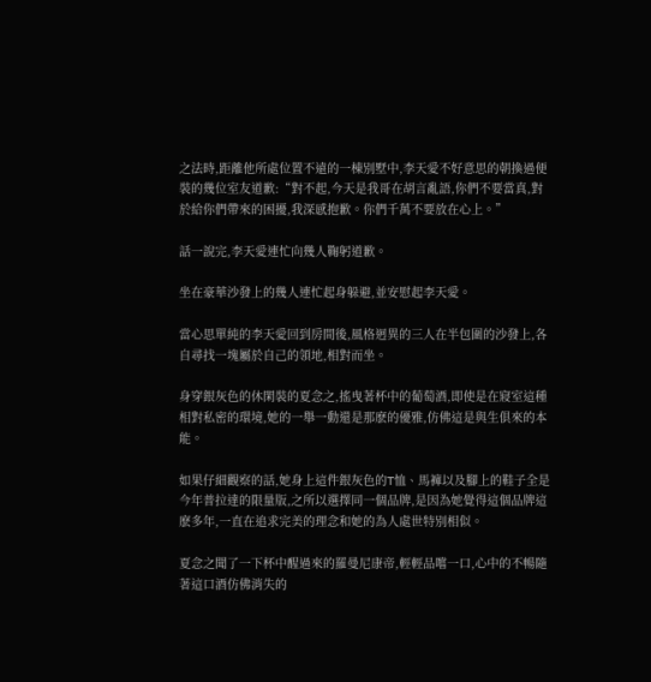之法時,距離他所處位置不遠的一棟別墅中,李天愛不好意思的朝換過便裝的幾位室友道歉:“對不起,今天是我哥在胡言亂語,你們不要當真,對於給你們帶來的困擾,我深感抱歉。你們千萬不要放在心上。”

話一說完,李天愛連忙向幾人鞠躬道歉。

坐在豪華沙發上的幾人連忙起身躲避,並安慰起李天愛。

當心思單純的李天愛回到房間後,風格迥異的三人在半包圍的沙發上,各自尋找一塊屬於自己的領地,相對而坐。

身穿銀灰色的休閑裝的夏念之,搖曳著杯中的葡萄酒,即使是在寢室這種相對私密的環境,她的一舉一動還是那麽的優雅,仿佛這是與生俱來的本能。

如果仔細觀察的話,她身上這件銀灰色的T恤、馬褲以及腳上的鞋子全是今年普拉達的限量版,之所以選擇同一個品牌,是因為她覺得這個品牌這麽多年,一直在追求完美的理念和她的為人處世特別相似。

夏念之聞了一下杯中醒過來的羅曼尼康帝,輕輕品嚐一口,心中的不暢隨著這口酒仿佛消失的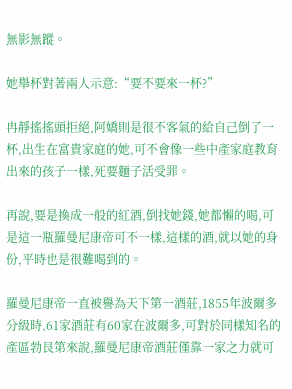無影無蹤。

她舉杯對著兩人示意:“要不要來一杯?”

冉靜搖搖頭拒絕,阿嬌則是很不客氣的給自己倒了一杯,出生在富貴家庭的她,可不會像一些中產家庭教育出來的孩子一樣,死要麵子活受罪。

再說,要是換成一般的紅酒,倒找她錢,她都懶的喝,可是這一瓶羅曼尼康帝可不一樣,這樣的酒,就以她的身份,平時也是很難喝到的。

羅曼尼康帝一直被譽為天下第一酒莊,1855年波爾多分級時,61家酒莊有60家在波爾多,可對於同樣知名的產區勃艮第來說,羅曼尼康帝酒莊僅靠一家之力就可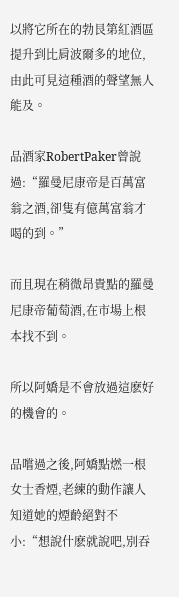以將它所在的勃艮第紅酒區提升到比肩波爾多的地位,由此可見這種酒的聲望無人能及。

品酒家RobertPaker曾說過:“羅曼尼康帝是百萬富翁之酒,卻隻有億萬富翁才喝的到。”

而且現在稍微昂貴點的羅曼尼康帝葡萄酒,在市場上根本找不到。

所以阿嬌是不會放過這麽好的機會的。

品嚐過之後,阿嬌點燃一根女士香煙,老練的動作讓人知道她的煙齡絕對不小:“想說什麽就說吧,別吞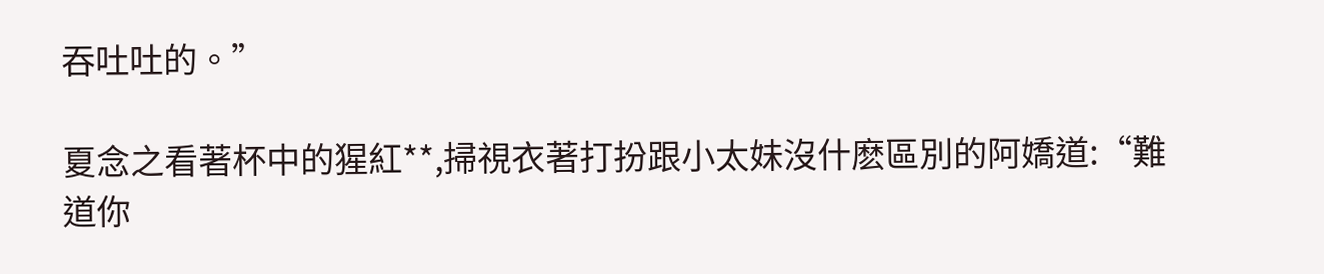吞吐吐的。”

夏念之看著杯中的猩紅**,掃視衣著打扮跟小太妹沒什麽區別的阿嬌道:“難道你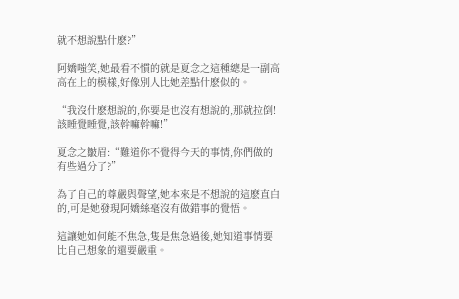就不想說點什麽?”

阿嬌嗤笑,她最看不慣的就是夏念之這種總是一副高高在上的模樣,好像別人比她差點什麽似的。

“我沒什麽想說的,你要是也沒有想說的,那就拉倒!該睡覺睡覺,該幹嘛幹嘛!”

夏念之皺眉:“難道你不覺得今天的事情,你們做的有些過分了?”

為了自己的尊嚴與聲望,她本來是不想說的這麽直白的,可是她發現阿嬌絲毫沒有做錯事的覺悟。

這讓她如何能不焦急,隻是焦急過後,她知道事情要比自己想象的還要嚴重。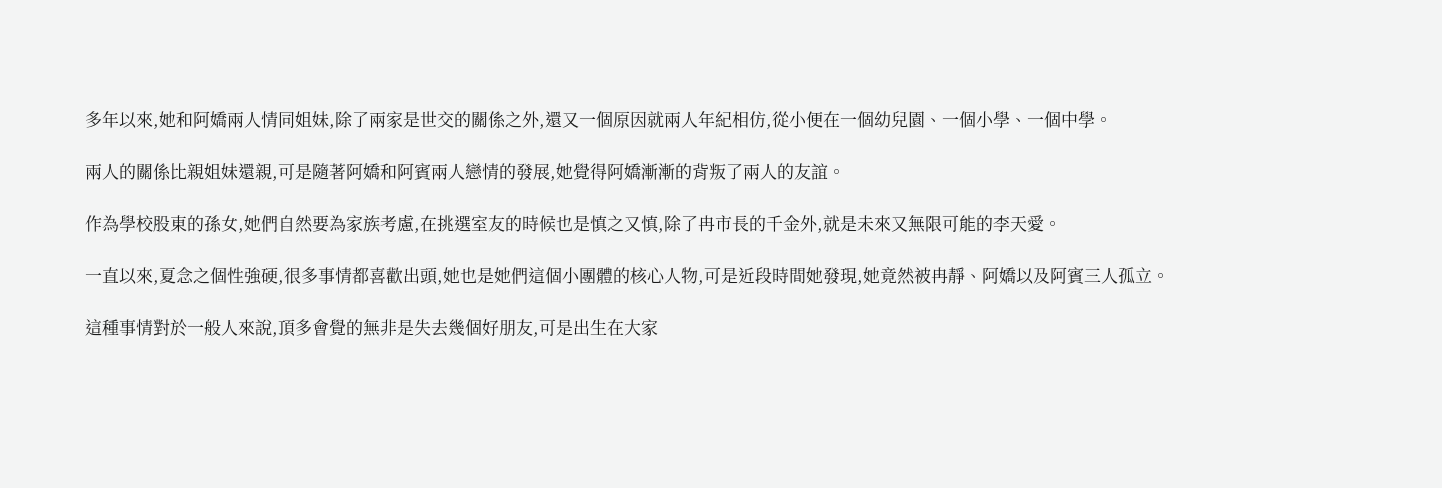多年以來,她和阿嬌兩人情同姐妹,除了兩家是世交的關係之外,還又一個原因就兩人年紀相仿,從小便在一個幼兒園、一個小學、一個中學。

兩人的關係比親姐妹還親,可是隨著阿嬌和阿賓兩人戀情的發展,她覺得阿嬌漸漸的背叛了兩人的友誼。

作為學校股東的孫女,她們自然要為家族考慮,在挑選室友的時候也是慎之又慎,除了冉市長的千金外,就是未來又無限可能的李天愛。

一直以來,夏念之個性強硬,很多事情都喜歡出頭,她也是她們這個小團體的核心人物,可是近段時間她發現,她竟然被冉靜、阿嬌以及阿賓三人孤立。

這種事情對於一般人來說,頂多會覺的無非是失去幾個好朋友,可是出生在大家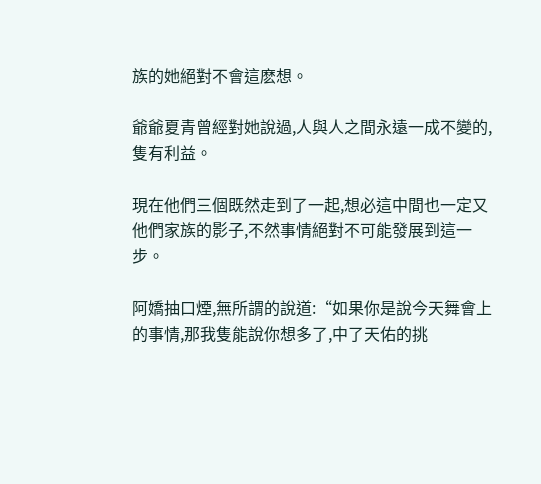族的她絕對不會這麽想。

爺爺夏青曾經對她說過,人與人之間永遠一成不變的,隻有利益。

現在他們三個既然走到了一起,想必這中間也一定又他們家族的影子,不然事情絕對不可能發展到這一步。

阿嬌抽口煙,無所謂的說道:“如果你是說今天舞會上的事情,那我隻能說你想多了,中了天佑的挑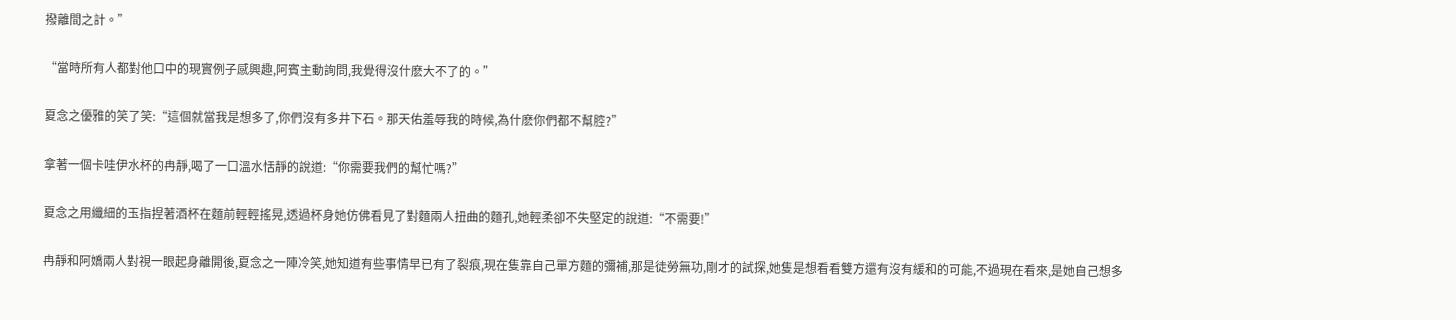撥離間之計。”

“當時所有人都對他口中的現實例子感興趣,阿賓主動詢問,我覺得沒什麽大不了的。”

夏念之優雅的笑了笑:“這個就當我是想多了,你們沒有多井下石。那天佑羞辱我的時候,為什麽你們都不幫腔?”

拿著一個卡哇伊水杯的冉靜,喝了一口溫水恬靜的說道:“你需要我們的幫忙嗎?”

夏念之用纖細的玉指捏著酒杯在麵前輕輕搖晃,透過杯身她仿佛看見了對麵兩人扭曲的麵孔,她輕柔卻不失堅定的說道:“不需要!”

冉靜和阿嬌兩人對視一眼起身離開後,夏念之一陣冷笑,她知道有些事情早已有了裂痕,現在隻靠自己單方麵的彌補,那是徒勞無功,剛才的試探,她隻是想看看雙方還有沒有緩和的可能,不過現在看來,是她自己想多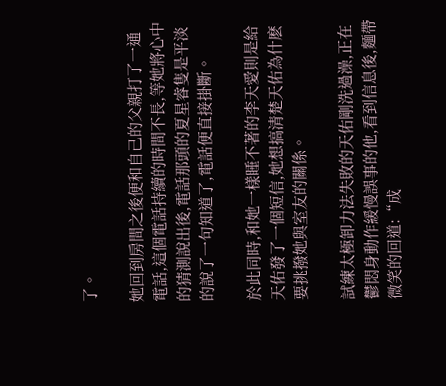了。

她回到房間之後便和自己的父親打了一通電話,這個電話持續的時間不長,等她將心中的猜測說出後,電話那頭的夏星睿隻是平淡的說了一句知道了,電話便直接掛斷。

於此同時,和她一樣睡不著的李天愛則是給天佑發了一個短信,她想搞清楚天佑為什麽要挑撥她與室友的關係。

試練太極卸力法失敗的天佑剛洗過澡,正在鬱悶身動作緩慢誤事的他,看到信息後,麵帶微笑的回道:“成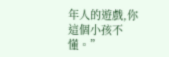年人的遊戲,你這個小孩不懂。”